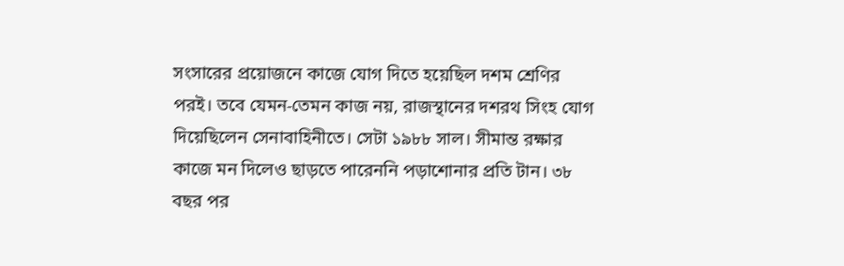সংসারের প্রয়োজনে কাজে যোগ দিতে হয়েছিল দশম শ্রেণির পরই। তবে যেমন-তেমন কাজ নয়, রাজস্থানের দশরথ সিংহ যোগ দিয়েছিলেন সেনাবাহিনীতে। সেটা ১৯৮৮ সাল। সীমান্ত রক্ষার কাজে মন দিলেও ছাড়তে পারেননি পড়াশোনার প্রতি টান। ৩৮ বছর পর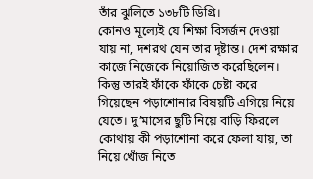তাঁর ঝুলিতে ১৩৮টি ডিগ্রি।
কোনও মূল্যেই যে শিক্ষা বিসর্জন দেওয়া যায় না, দশরথ যেন তার দৃষ্টান্ত। দেশ রক্ষার কাজে নিজেকে নিয়োজিত করেছিলেন। কিন্তু তারই ফাঁকে ফাঁকে চেষ্টা করে গিয়েছেন পড়াশোনার বিষয়টি এগিয়ে নিয়ে যেতে। দু’মাসের ছুটি নিয়ে বাড়ি ফিরলে কোথায় কী পড়াশোনা করে ফেলা যায়, তা নিয়ে খোঁজ নিতে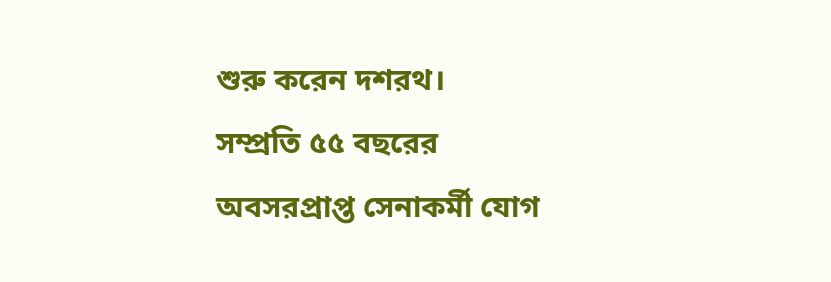শুরু করেন দশরথ।
সম্প্রতি ৫৫ বছরের অবসরপ্রাপ্ত সেনাকর্মী যোগ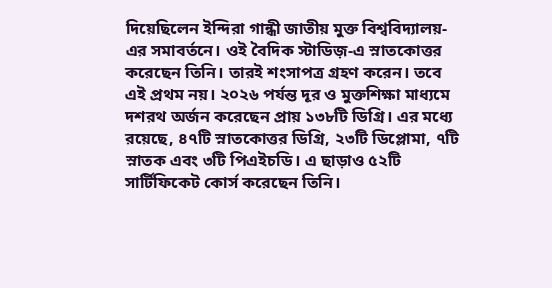দিয়েছিলেন ইন্দিরা গান্ধী জাতীয় মুক্ত বিশ্ববিদ্যালয়-এর সমাবর্তনে। ওই বৈদিক স্টাডিজ়-এ স্নাতকোত্তর করেছেন তিনি। তারই শংসাপত্র গ্রহণ করেন। তবে এই প্রথম নয়। ২০২৬ পর্যন্ত দূর ও মুক্তশিক্ষা মাধ্যমে দশরথ অর্জন করেছেন প্রায় ১৩৮টি ডিগ্রি। এর মধ্যে রয়েছে, ৪৭টি স্নাতকোত্তর ডিগ্রি, ২৩টি ডিপ্লোমা, ৭টি স্নাতক এবং ৩টি পিএইচডি। এ ছাড়াও ৫২টি সার্টিফিকেট কোর্স করেছেন তিনি।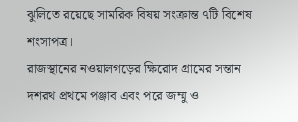ঝুলিতে রয়েছে সামরিক বিষয় সংক্রান্ত ৭টি বিশেষ শংসাপত্র।
রাজস্থানের নওয়ালগড়ের ক্ষিরোদ গ্রামের সন্তান দশরথ প্রথমে পঞ্জাব এবং পরে জম্মু ও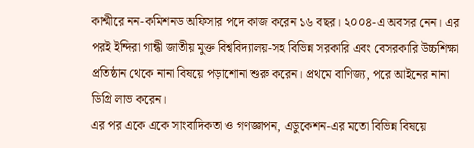কাশ্মীরে নন-কমিশনড অফিসার পদে কাজ করেন ১৬ বছর। ২০০৪-এ অবসর নেন। এর পরই ইন্দিরা গান্ধী জাতীয় মুক্ত বিশ্ববিদ্যালয়-সহ বিভিন্ন সরকারি এবং বেসরকারি উচ্চশিক্ষা প্রতিষ্ঠান থেকে নানা বিষয়ে পড়াশোনা শুরু করেন। প্রথমে বাণিজ্য, পরে আইনের নানা ডিগ্রি লাভ করেন।
এর পর একে একে সাংবাদিকতা ও গণজ্ঞাপন, এডুকেশন-এর মতো বিভিন্ন বিষয়ে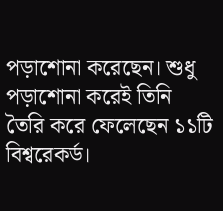পড়াশোনা করেছেন। শুধু পড়াশোনা করেই তিনি তৈরি করে ফেলেছেন ১১টি বিশ্বরেকর্ড।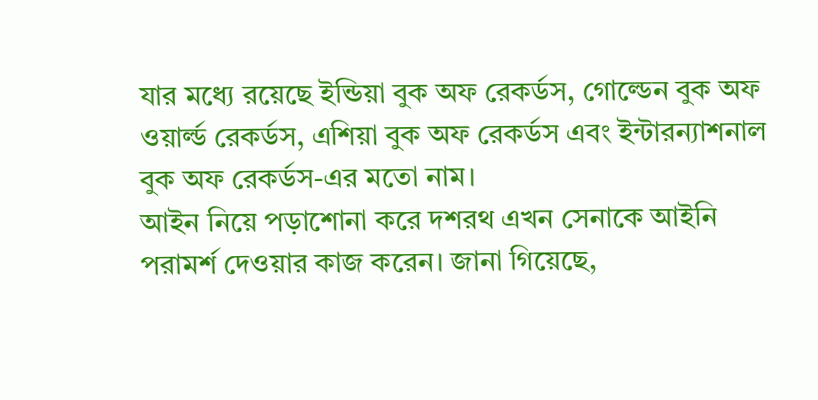যার মধ্যে রয়েছে ইন্ডিয়া বুক অফ রেকর্ডস, গোল্ডেন বুক অফ ওয়ার্ল্ড রেকর্ডস, এশিয়া বুক অফ রেকর্ডস এবং ইন্টারন্যাশনাল বুক অফ রেকর্ডস-এর মতো নাম।
আইন নিয়ে পড়াশোনা করে দশরথ এখন সেনাকে আইনি পরামর্শ দেওয়ার কাজ করেন। জানা গিয়েছে,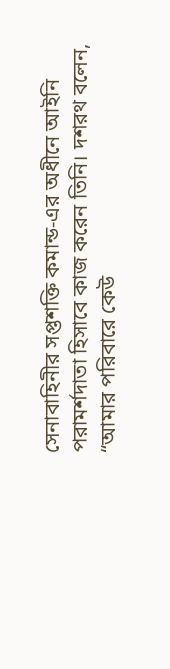সেনাবাহিনীর সপ্তশক্তি কমান্ড-এর অধীনে আইনি পরামর্শদাতা হিসাবে কাজ করেন তিনি। দশরথ বলেন, “আমার পরিবারে কেউ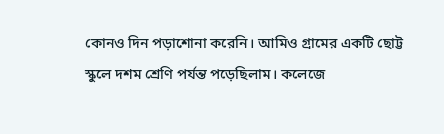কোনও দিন পড়াশোনা করেনি। আমিও গ্রামের একটি ছোট্ট স্কুলে দশম শ্রেণি পর্যন্ত পড়েছিলাম। কলেজে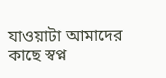যাওয়াটা আমাদের কাছে স্বপ্ন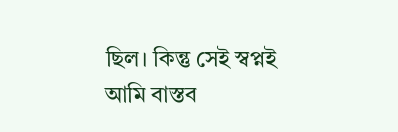ছিল। কিন্তু সেই স্বপ্নই আমি বাস্তব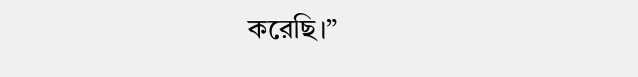করেছি।”